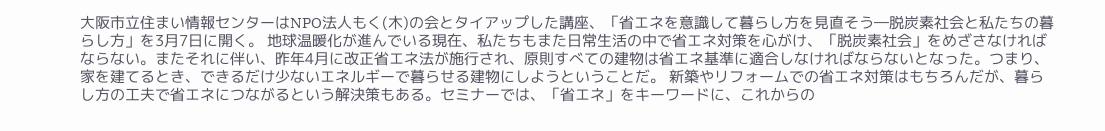大阪市立住まい情報センターはNPO法人もく(木)の会とタイアップした講座、「省エネを意識して暮らし方を見直そう―脱炭素社会と私たちの暮らし方」を3月7日に開く。 地球温暖化が進んでいる現在、私たちもまた日常生活の中で省エネ対策を心がけ、「脱炭素社会」をめざさなければならない。またそれに伴い、昨年4月に改正省エネ法が施行され、原則すべての建物は省エネ基準に適合しなければならないとなった。つまり、家を建てるとき、できるだけ少ないエネルギーで暮らせる建物にしようということだ。 新築やリフォームでの省エネ対策はもちろんだが、暮らし方の工夫で省エネにつながるという解決策もある。セミナーでは、「省エネ」をキーワードに、これからの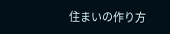住まいの作り方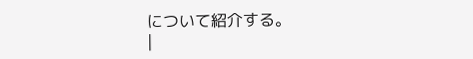について紹介する。
|